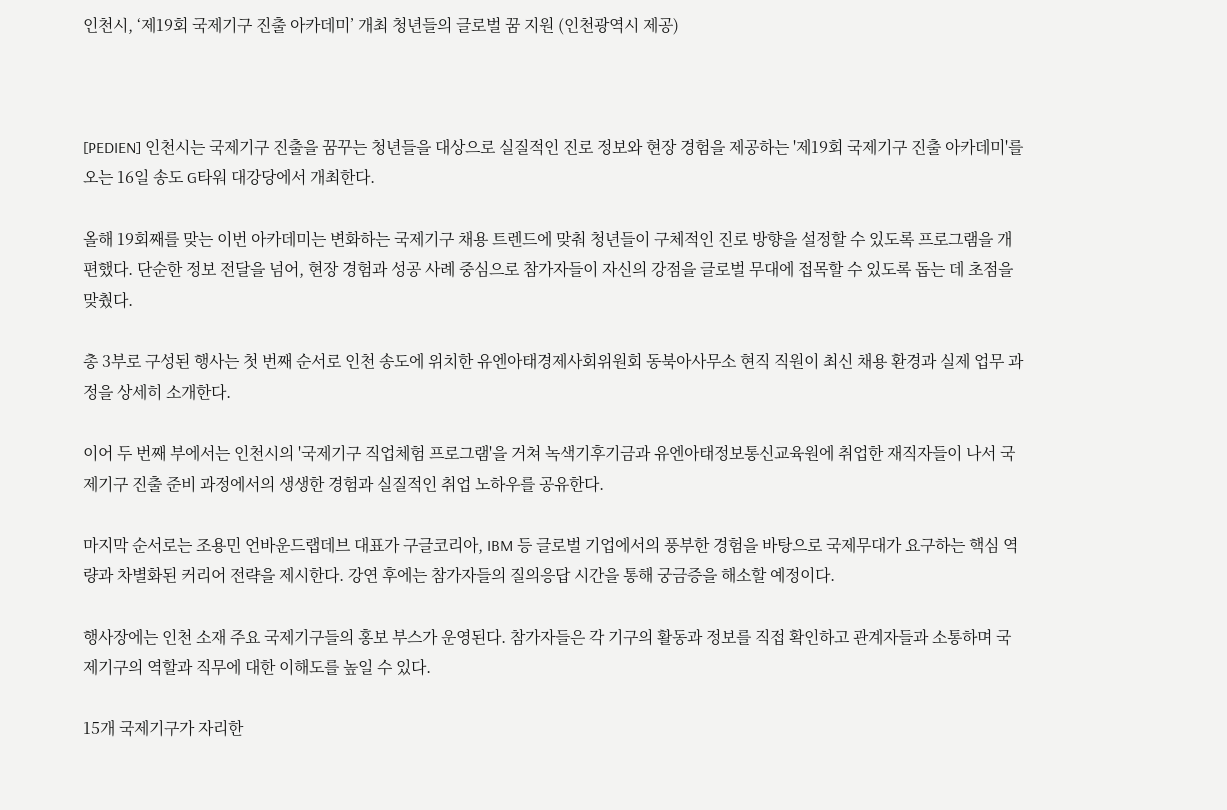인천시, ‘제19회 국제기구 진출 아카데미’ 개최 청년들의 글로벌 꿈 지원 (인천광역시 제공)



[PEDIEN] 인천시는 국제기구 진출을 꿈꾸는 청년들을 대상으로 실질적인 진로 정보와 현장 경험을 제공하는 '제19회 국제기구 진출 아카데미'를 오는 16일 송도 G타워 대강당에서 개최한다.

올해 19회째를 맞는 이번 아카데미는 변화하는 국제기구 채용 트렌드에 맞춰 청년들이 구체적인 진로 방향을 설정할 수 있도록 프로그램을 개편했다. 단순한 정보 전달을 넘어, 현장 경험과 성공 사례 중심으로 참가자들이 자신의 강점을 글로벌 무대에 접목할 수 있도록 돕는 데 초점을 맞췄다.

총 3부로 구성된 행사는 첫 번째 순서로 인천 송도에 위치한 유엔아태경제사회위원회 동북아사무소 현직 직원이 최신 채용 환경과 실제 업무 과정을 상세히 소개한다.

이어 두 번째 부에서는 인천시의 '국제기구 직업체험 프로그램'을 거쳐 녹색기후기금과 유엔아태정보통신교육원에 취업한 재직자들이 나서 국제기구 진출 준비 과정에서의 생생한 경험과 실질적인 취업 노하우를 공유한다.

마지막 순서로는 조용민 언바운드랩데브 대표가 구글코리아, IBM 등 글로벌 기업에서의 풍부한 경험을 바탕으로 국제무대가 요구하는 핵심 역량과 차별화된 커리어 전략을 제시한다. 강연 후에는 참가자들의 질의응답 시간을 통해 궁금증을 해소할 예정이다.

행사장에는 인천 소재 주요 국제기구들의 홍보 부스가 운영된다. 참가자들은 각 기구의 활동과 정보를 직접 확인하고 관계자들과 소통하며 국제기구의 역할과 직무에 대한 이해도를 높일 수 있다.

15개 국제기구가 자리한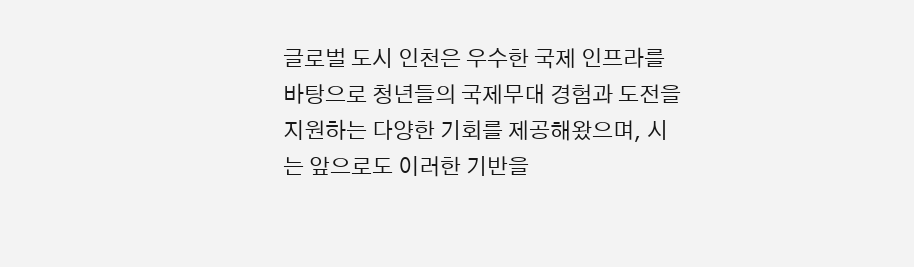글로벌 도시 인천은 우수한 국제 인프라를 바탕으로 청년들의 국제무대 경험과 도전을 지원하는 다양한 기회를 제공해왔으며, 시는 앞으로도 이러한 기반을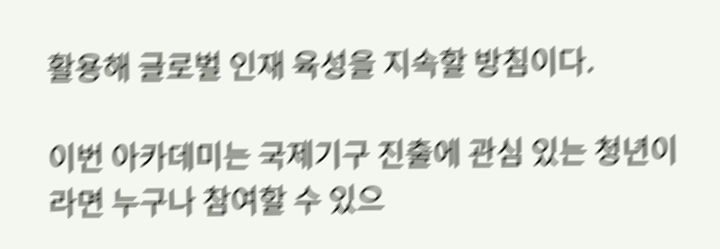활용해 글로벌 인재 육성을 지속할 방침이다.

이번 아카데미는 국제기구 진출에 관심 있는 청년이라면 누구나 참여할 수 있으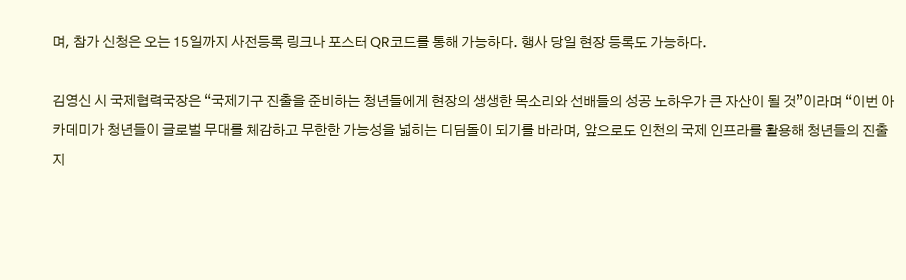며, 참가 신청은 오는 15일까지 사전등록 링크나 포스터 QR코드를 통해 가능하다. 행사 당일 현장 등록도 가능하다.

김영신 시 국제협력국장은 “국제기구 진출을 준비하는 청년들에게 현장의 생생한 목소리와 선배들의 성공 노하우가 큰 자산이 될 것”이라며 “이번 아카데미가 청년들이 글로벌 무대를 체감하고 무한한 가능성을 넓히는 디딤돌이 되기를 바라며, 앞으로도 인천의 국제 인프라를 활용해 청년들의 진출 지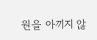원을 아끼지 않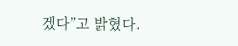겠다”고 밝혔다.